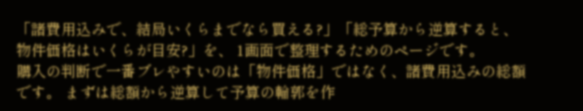「諸費用込みで、結局いくらまでなら買える?」「総予算から逆算すると、物件価格はいくらが目安?」を、 1画面で整理するためのページです。
購入の判断で一番ブレやすいのは「物件価格」ではなく、諸費用込みの総額です。 まずは総額から逆算して予算の輪郭を作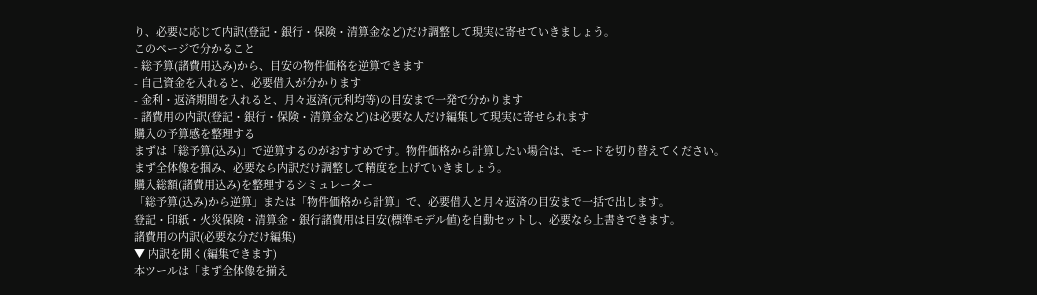り、必要に応じて内訳(登記・銀行・保険・清算金など)だけ調整して現実に寄せていきましょう。
このページで分かること
- 総予算(諸費用込み)から、目安の物件価格を逆算できます
- 自己資金を入れると、必要借入が分かります
- 金利・返済期間を入れると、月々返済(元利均等)の目安まで一発で分かります
- 諸費用の内訳(登記・銀行・保険・清算金など)は必要な人だけ編集して現実に寄せられます
購入の予算感を整理する
まずは「総予算(込み)」で逆算するのがおすすめです。物件価格から計算したい場合は、モードを切り替えてください。
まず全体像を掴み、必要なら内訳だけ調整して精度を上げていきましょう。
購入総額(諸費用込み)を整理するシミュレーター
「総予算(込み)から逆算」または「物件価格から計算」で、必要借入と月々返済の目安まで一括で出します。
登記・印紙・火災保険・清算金・銀行諸費用は目安(標準モデル値)を自動セットし、必要なら上書きできます。
諸費用の内訳(必要な分だけ編集)
▼ 内訳を開く(編集できます)
本ツールは「まず全体像を揃え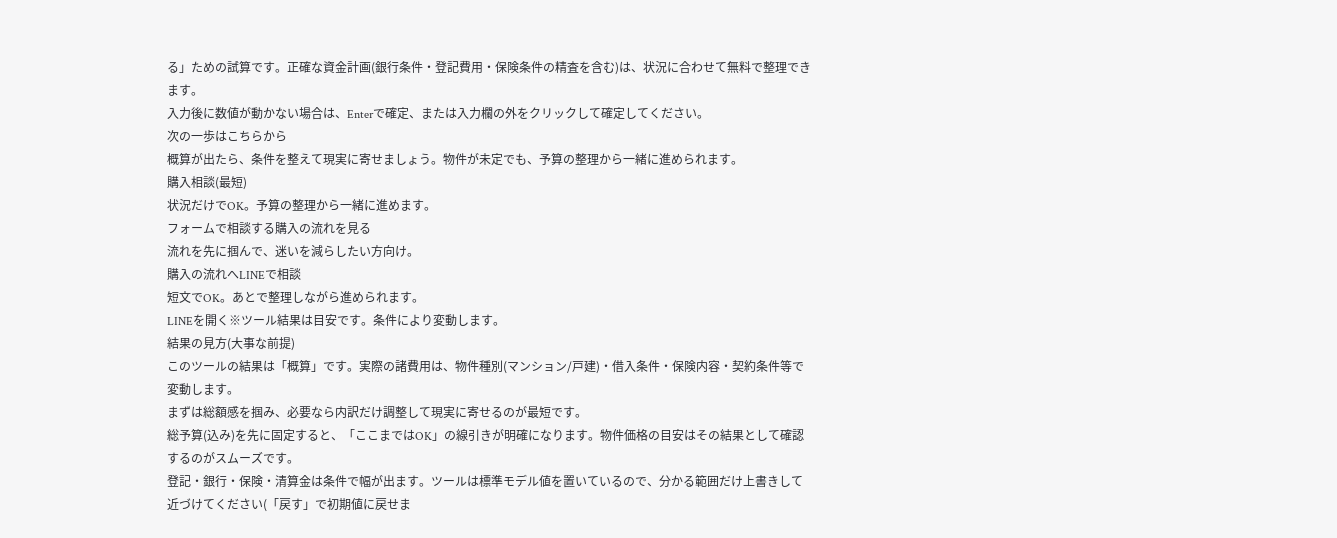る」ための試算です。正確な資金計画(銀行条件・登記費用・保険条件の精査を含む)は、状況に合わせて無料で整理できます。
入力後に数値が動かない場合は、Enterで確定、または入力欄の外をクリックして確定してください。
次の一歩はこちらから
概算が出たら、条件を整えて現実に寄せましょう。物件が未定でも、予算の整理から一緒に進められます。
購入相談(最短)
状況だけでOK。予算の整理から一緒に進めます。
フォームで相談する購入の流れを見る
流れを先に掴んで、迷いを減らしたい方向け。
購入の流れへLINEで相談
短文でOK。あとで整理しながら進められます。
LINEを開く※ツール結果は目安です。条件により変動します。
結果の見方(大事な前提)
このツールの結果は「概算」です。実際の諸費用は、物件種別(マンション/戸建)・借入条件・保険内容・契約条件等で変動します。
まずは総額感を掴み、必要なら内訳だけ調整して現実に寄せるのが最短です。
総予算(込み)を先に固定すると、「ここまではOK」の線引きが明確になります。物件価格の目安はその結果として確認するのがスムーズです。
登記・銀行・保険・清算金は条件で幅が出ます。ツールは標準モデル値を置いているので、分かる範囲だけ上書きして近づけてください(「戻す」で初期値に戻せま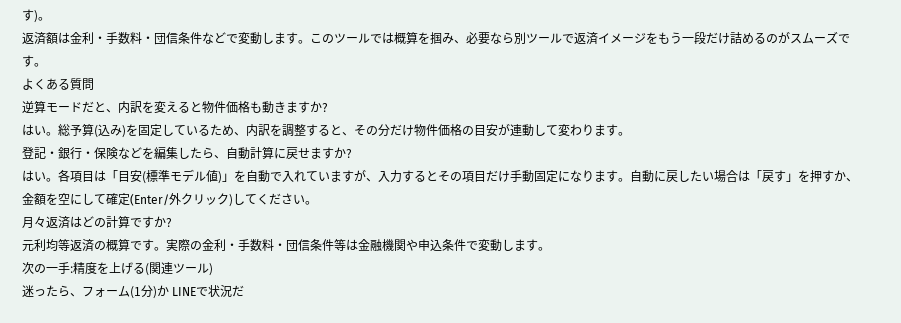す)。
返済額は金利・手数料・団信条件などで変動します。このツールでは概算を掴み、必要なら別ツールで返済イメージをもう一段だけ詰めるのがスムーズです。
よくある質問
逆算モードだと、内訳を変えると物件価格も動きますか?
はい。総予算(込み)を固定しているため、内訳を調整すると、その分だけ物件価格の目安が連動して変わります。
登記・銀行・保険などを編集したら、自動計算に戻せますか?
はい。各項目は「目安(標準モデル値)」を自動で入れていますが、入力するとその項目だけ手動固定になります。自動に戻したい場合は「戻す」を押すか、金額を空にして確定(Enter/外クリック)してください。
月々返済はどの計算ですか?
元利均等返済の概算です。実際の金利・手数料・団信条件等は金融機関や申込条件で変動します。
次の一手:精度を上げる(関連ツール)
迷ったら、フォーム(1分)か LINEで状況だ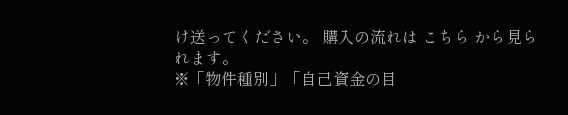け送ってください。 購入の流れは こちら から見られます。
※「物件種別」「自己資金の目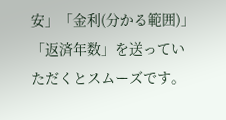安」「金利(分かる範囲)」「返済年数」を送っていただくとスムーズです。